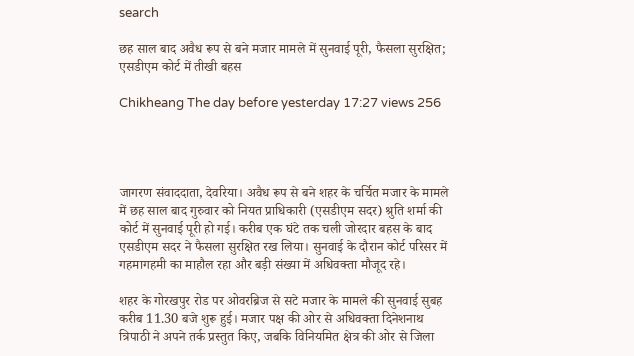search

छह साल बाद अवैध रूप से बने मजार मामले में सुनवाई पूरी, फैसला सुरक्षित; एसडीएम कोर्ट में तीखी बहस

Chikheang The day before yesterday 17:27 views 256




जागरण संवाददाता, देवरिया। अवैध रूप से बने शहर के चर्चित मजार के मामले में छह साल बाद गुरुवार को नियत प्राधिकारी (एसडीएम सदर) श्रुति शर्मा की कोर्ट में सुनवाई पूरी हो गई। करीब एक घंटे तक चली जोरदार बहस के बाद एसडीएम सदर ने फैसला सुरक्षित रख लिया। सुनवाई के दौरान कोर्ट परिसर में गहमागहमी का माहौल रहा और बड़ी संख्या में अधिवक्ता मौजूद रहे।

शहर के गोरखपुर रोड पर ओवरब्रिज से सटे मजार के मामले की सुनवाई सुबह करीब 11.30 बजे शुरू हुई। मजार पक्ष की ओर से अधिवक्ता दिनेशनाथ त्रिपाठी ने अपने तर्क प्रस्तुत किए, जबकि विनियमित क्षेत्र की ओर से जिला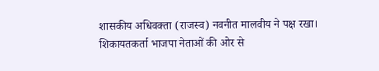शासकीय अधिवक्ता (राजस्व) नवनीत मालवीय ने पक्ष रखा। शिकायतकर्ता भाजपा नेताओं की ओर से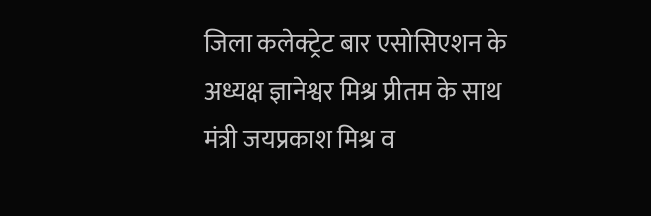जिला कलेक्ट्रेट बार एसोसिएशन के अध्यक्ष ज्ञानेश्वर मिश्र प्रीतम के साथ मंत्री जयप्रकाश मिश्र व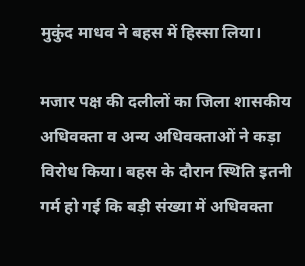मुकुंद माधव ने बहस में हिस्सा लिया।

मजार पक्ष की दलीलों का जिला शासकीय अधिवक्ता व अन्य अधिवक्ताओं ने कड़ा विरोध किया। बहस के दौरान स्थिति इतनी गर्म हो गई कि बड़ी संख्या में अधिवक्ता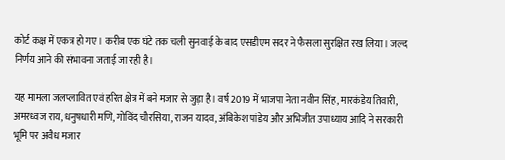कोर्ट कक्ष में एकत्र हो गए। करीब एक घंटे तक चली सुनवाई के बाद एसडीएम सदर ने फैसला सुरक्षित रख लिया। जल्द निर्णय आने की संभावना जताई जा रही है।

यह मामला जलप्लावित एवं हरित क्षेत्र में बने मजार से जुड़ा है। वर्ष 2019 में भाजपा नेता नवीन सिंह, मारकंडेय तिवारी, अमरध्वज राय, धनुषधारी मणि, गोविंद चौरसिया, राजन यादव, अंबिकेश पांडेय और अभिजीत उपाध्याय आदि ने सरकारी भूमि पर अवैध मजार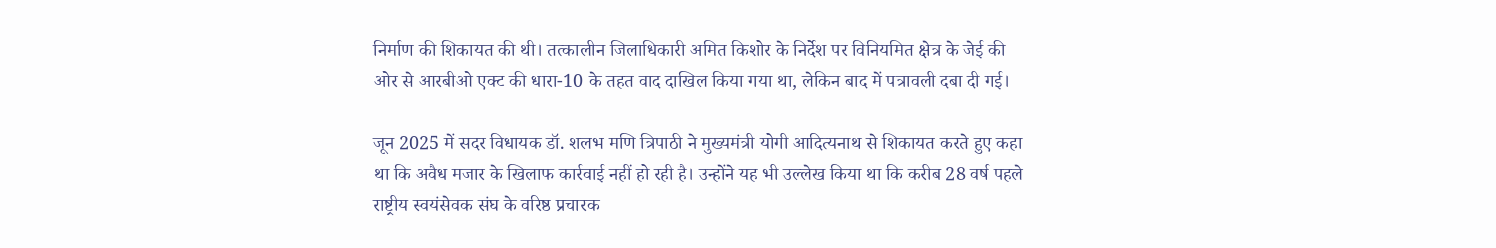निर्माण की शिकायत की थी। तत्कालीन जिलाधिकारी अमित किशोर के निर्देश पर विनियमित क्षेत्र के जेई की ओर से आरबीओ एक्ट की धारा-10 के तहत वाद दाखिल किया गया था, लेकिन बाद में पत्रावली दबा दी गई।

जून 2025 में सदर विधायक डॉ. शलभ मणि त्रिपाठी ने मुख्यमंत्री योगी आदित्यनाथ से शिकायत करते हुए कहा था कि अवैध मजार के खिलाफ कार्रवाई नहीं हो रही है। उन्होंने यह भी उल्लेख किया था कि करीब 28 वर्ष पहले राष्ट्रीय स्वयंसेवक संघ के वरिष्ठ प्रचारक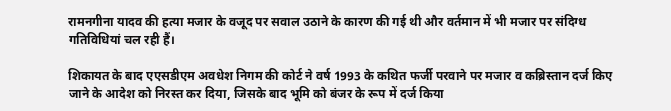रामनगीना यादव की हत्या मजार के वजूद पर सवाल उठाने के कारण की गई थी और वर्तमान में भी मजार पर संदिग्ध गतिविधियां चल रही हैं।

शिकायत के बाद एएसडीएम अवधेश निगम की कोर्ट ने वर्ष 1993 के कथित फर्जी परवाने पर मजार व कब्रिस्तान दर्ज किए जाने के आदेश को निरस्त कर दिया, जिसके बाद भूमि को बंजर के रूप में दर्ज किया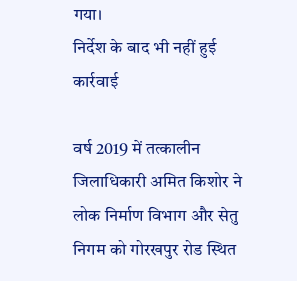गया।
निर्देश के बाद भी नहीं हुई कार्रवाई

वर्ष 2019 में तत्कालीन जिलाधिकारी अमित किशोर ने लोक निर्माण विभाग और सेतु निगम को गोरखपुर रोड स्थित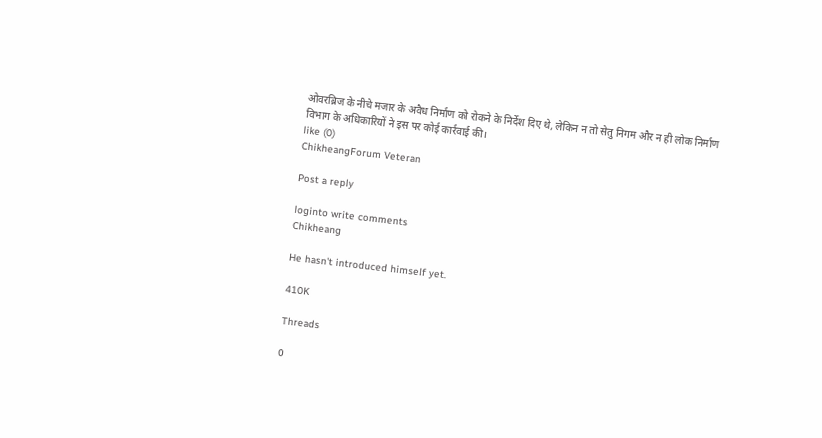ओवरब्रिज के नीचे मजार के अवैध निर्माण को रोकने के निर्देश दिए थे, लेकिन न तो सेतु निगम और न ही लोक निर्माण विभाग के अधिकारियों ने इस पर कोई कार्रवाई की।
like (0)
ChikheangForum Veteran

Post a reply

loginto write comments
Chikheang

He hasn't introduced himself yet.

410K

Threads

0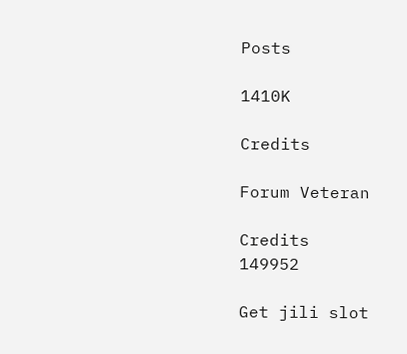Posts

1410K

Credits

Forum Veteran

Credits
149952

Get jili slot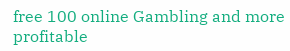free 100 online Gambling and more profitable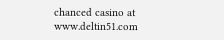chanced casino at www.deltin51.com